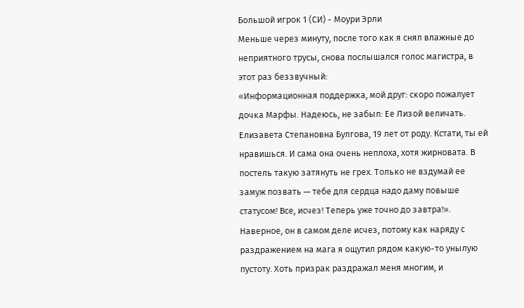Большой игрок 1 (СИ) - Моури Эрли
Меньше через минуту, после того как я снял влажные до неприятного трусы, снова послышался голос магистра, в этот раз беззвучный:
«Информационная поддержка, мой друг: скоро пожалует дочка Марфы. Надеюсь, не забыл: Ее Лизой величать. Елизавета Степановна Булгова, 19 лет от роду. Кстати, ты ей нравишься. И сама она очень неплоха, хотя жирновата. В постель такую затянуть не грех. Только не вздумай ее замуж позвать — тебе для сердца надо даму повыше статусом! Все, исчез! Теперь уже точно до завтра!».
Наверное, он в самом деле исчез, потому как наряду с раздражением на мага я ощутил рядом какую-то унылую пустоту. Хоть призрак раздражал меня многим, и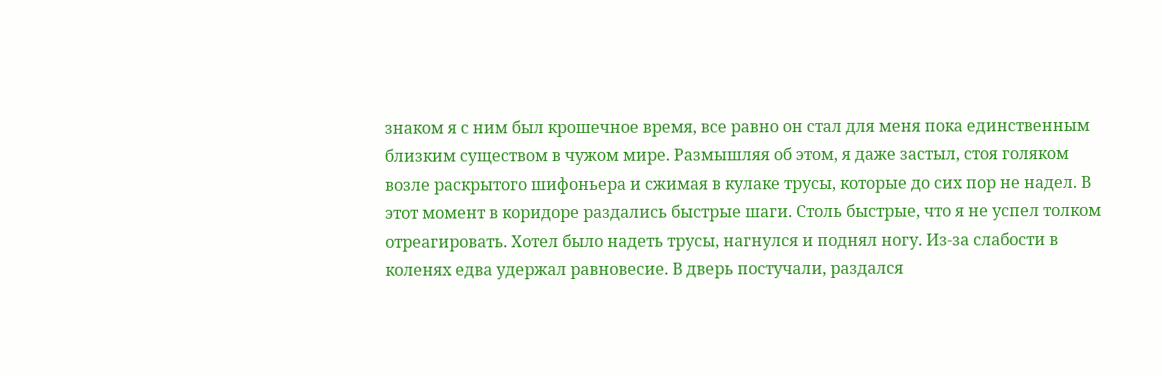знаком я с ним был крошечное время, все равно он стал для меня пока единственным близким существом в чужом мире. Размышляя об этом, я даже застыл, стоя голяком возле раскрытого шифоньера и сжимая в кулаке трусы, которые до сих пор не надел. В этот момент в коридоре раздались быстрые шаги. Столь быстрые, что я не успел толком отреагировать. Хотел было надеть трусы, нагнулся и поднял ногу. Из-за слабости в коленях едва удержал равновесие. В дверь постучали, раздался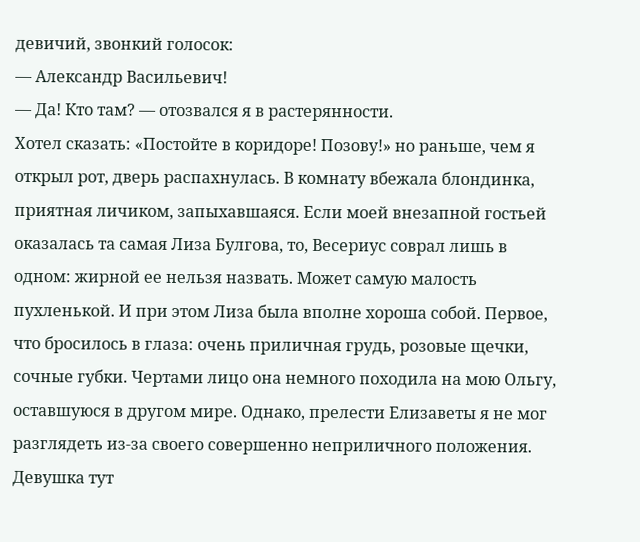девичий, звонкий голосок:
— Александр Васильевич!
— Да! Кто там? — отозвался я в растерянности.
Хотел сказать: «Постойте в коридоре! Позову!» но раньше, чем я открыл рот, дверь распахнулась. В комнату вбежала блондинка, приятная личиком, запыхавшаяся. Если моей внезапной гостьей оказалась та самая Лиза Булгова, то, Весериус соврал лишь в одном: жирной ее нельзя назвать. Может самую малость пухленькой. И при этом Лиза была вполне хороша собой. Первое, что бросилось в глаза: очень приличная грудь, розовые щечки, сочные губки. Чертами лицо она немного походила на мою Ольгу, оставшуюся в другом мире. Однако, прелести Елизаветы я не мог разглядеть из-за своего совершенно неприличного положения. Девушка тут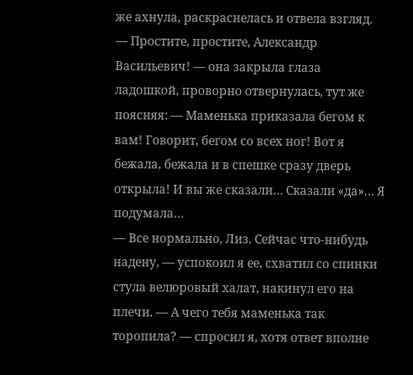же ахнула, раскраснелась и отвела взгляд.
— Простите, простите, Александр Васильевич! — она закрыла глаза ладошкой, проворно отвернулась, тут же поясняя: — Маменька приказала бегом к вам! Говорит, бегом со всех ног! Вот я бежала, бежала и в спешке сразу дверь открыла! И вы же сказали… Сказали «да»… Я подумала…
— Все нормально, Лиз. Сейчас что-нибудь надену, — успокоил я ее, схватил со спинки стула велюровый халат, накинул его на плечи. — А чего тебя маменька так торопила? — спросил я, хотя ответ вполне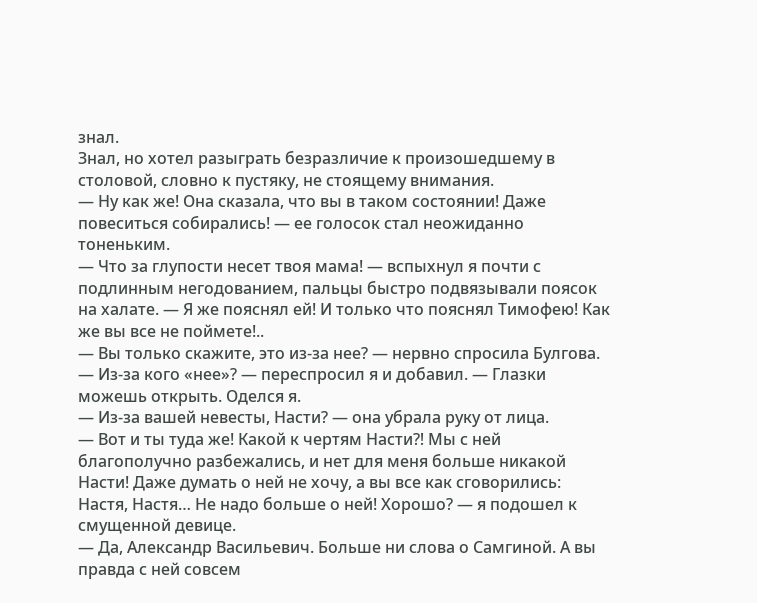знал.
Знал, но хотел разыграть безразличие к произошедшему в столовой, словно к пустяку, не стоящему внимания.
— Ну как же! Она сказала, что вы в таком состоянии! Даже повеситься собирались! — ее голосок стал неожиданно тоненьким.
— Что за глупости несет твоя мама! — вспыхнул я почти с подлинным негодованием, пальцы быстро подвязывали поясок на халате. — Я же пояснял ей! И только что пояснял Тимофею! Как же вы все не поймете!..
— Вы только скажите, это из-за нее? — нервно спросила Булгова.
— Из-за кого «нее»? — переспросил я и добавил. — Глазки можешь открыть. Оделся я.
— Из-за вашей невесты, Насти? — она убрала руку от лица.
— Вот и ты туда же! Какой к чертям Насти⁈ Мы с ней благополучно разбежались, и нет для меня больше никакой Насти! Даже думать о ней не хочу, а вы все как сговорились: Настя, Настя… Не надо больше о ней! Хорошо? — я подошел к смущенной девице.
— Да, Александр Васильевич. Больше ни слова о Самгиной. А вы правда с ней совсем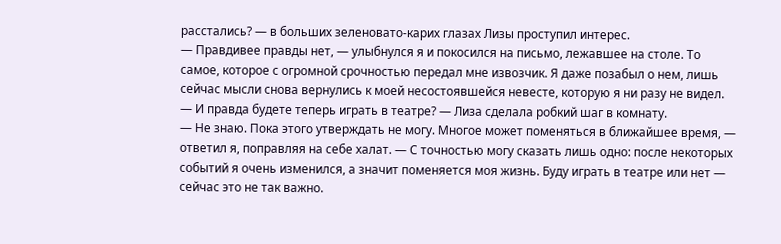расстались? — в больших зеленовато-карих глазах Лизы проступил интерес.
— Правдивее правды нет, — улыбнулся я и покосился на письмо, лежавшее на столе. То самое, которое с огромной срочностью передал мне извозчик. Я даже позабыл о нем, лишь сейчас мысли снова вернулись к моей несостоявшейся невесте, которую я ни разу не видел.
— И правда будете теперь играть в театре? — Лиза сделала робкий шаг в комнату.
— Не знаю. Пока этого утверждать не могу. Многое может поменяться в ближайшее время, — ответил я, поправляя на себе халат. — С точностью могу сказать лишь одно: после некоторых событий я очень изменился, а значит поменяется моя жизнь. Буду играть в театре или нет — сейчас это не так важно.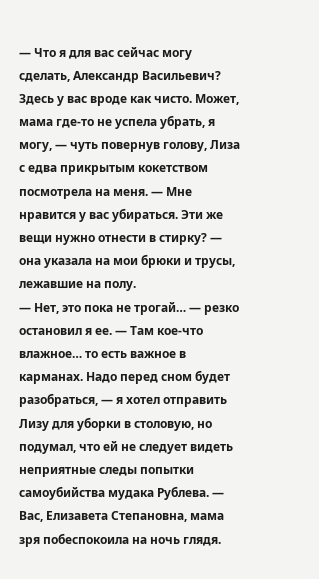— Что я для вас сейчас могу сделать, Александр Васильевич? Здесь у вас вроде как чисто. Может, мама где-то не успела убрать, я могу, — чуть повернув голову, Лиза с едва прикрытым кокетством посмотрела на меня. — Мне нравится у вас убираться. Эти же вещи нужно отнести в стирку? — она указала на мои брюки и трусы, лежавшие на полу.
— Нет, это пока не трогай… — резко остановил я ее. — Там кое-что влажное… то есть важное в карманах. Надо перед сном будет разобраться, — я хотел отправить Лизу для уборки в столовую, но подумал, что ей не следует видеть неприятные следы попытки самоубийства мудака Рублева. — Вас, Елизавета Степановна, мама зря побеспокоила на ночь глядя.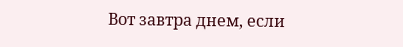Вот завтра днем, если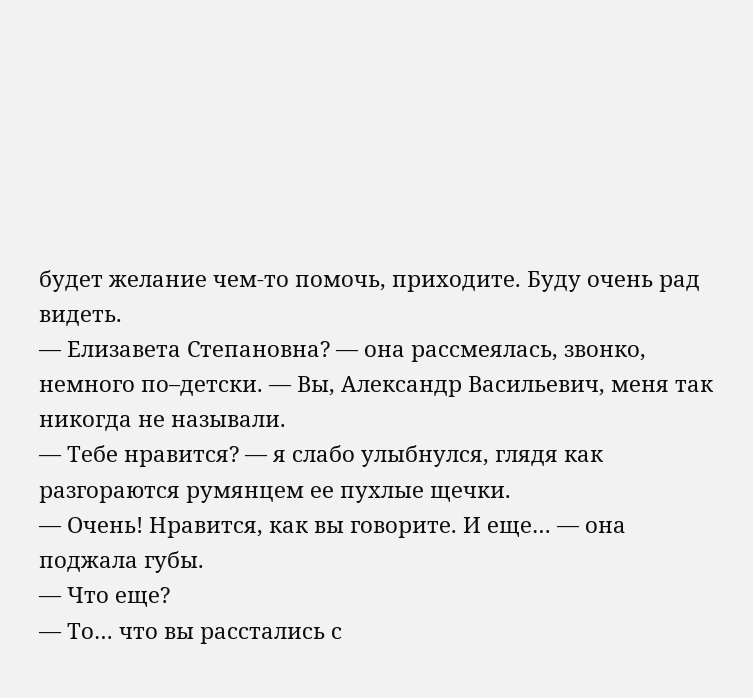будет желание чем-то помочь, приходите. Буду очень рад видеть.
— Елизавета Степановна? — она рассмеялась, звонко, немного по–детски. — Вы, Александр Васильевич, меня так никогда не называли.
— Тебе нравится? — я слабо улыбнулся, глядя как разгораются румянцем ее пухлые щечки.
— Очень! Нравится, как вы говорите. И еще… — она поджала губы.
— Что еще?
— То… что вы расстались с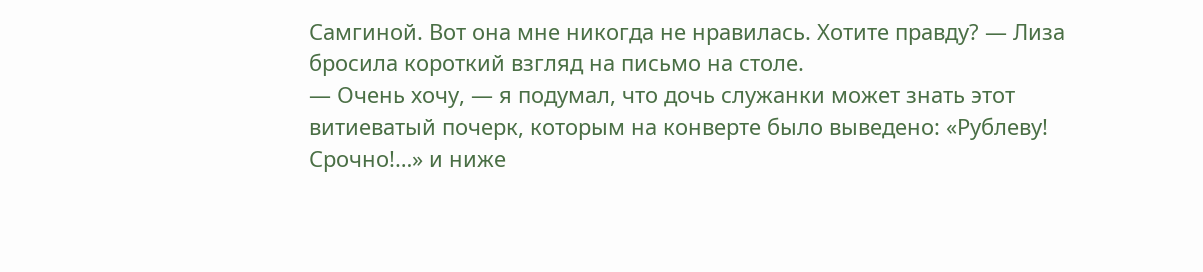Самгиной. Вот она мне никогда не нравилась. Хотите правду? — Лиза бросила короткий взгляд на письмо на столе.
— Очень хочу, — я подумал, что дочь служанки может знать этот витиеватый почерк, которым на конверте было выведено: «Рублеву! Срочно!…» и ниже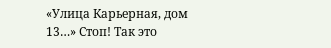«Улица Карьерная, дом 13…» Стоп! Так это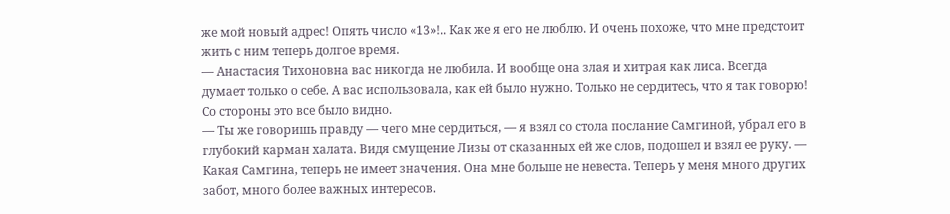же мой новый адрес! Опять число «13»!.. Как же я его не люблю. И очень похоже, что мне предстоит жить с ним теперь долгое время.
— Анастасия Тихоновна вас никогда не любила. И вообще она злая и хитрая как лиса. Всегда думает только о себе. А вас использовала, как ей было нужно. Только не сердитесь, что я так говорю! Со стороны это все было видно.
— Ты же говоришь правду — чего мне сердиться, — я взял со стола послание Самгиной, убрал его в глубокий карман халата. Видя смущение Лизы от сказанных ей же слов, подошел и взял ее руку. — Какая Самгина, теперь не имеет значения. Она мне больше не невеста. Теперь у меня много других забот, много более важных интересов.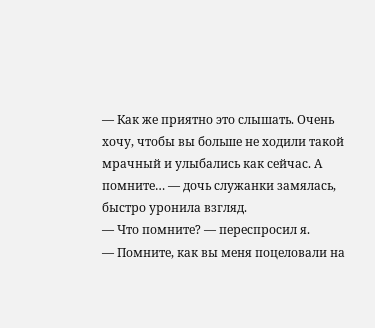— Как же приятно это слышать. Очень хочу, чтобы вы больше не ходили такой мрачный и улыбались как сейчас. А помните… — дочь служанки замялась, быстро уронила взгляд.
— Что помните? — переспросил я.
— Помните, как вы меня поцеловали на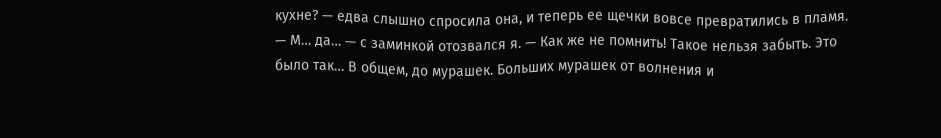кухне? — едва слышно спросила она, и теперь ее щечки вовсе превратились в пламя.
— М… да… — с заминкой отозвался я. — Как же не помнить! Такое нельзя забыть. Это было так… В общем, до мурашек. Больших мурашек от волнения и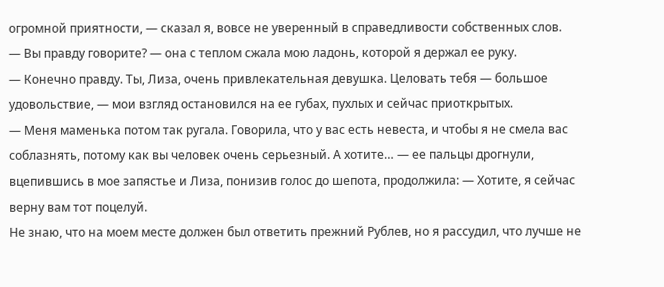огромной приятности, — сказал я, вовсе не уверенный в справедливости собственных слов.
— Вы правду говорите? — она с теплом сжала мою ладонь, которой я держал ее руку.
— Конечно правду. Ты, Лиза, очень привлекательная девушка. Целовать тебя — большое удовольствие, — мои взгляд остановился на ее губах, пухлых и сейчас приоткрытых.
— Меня маменька потом так ругала. Говорила, что у вас есть невеста, и чтобы я не смела вас соблазнять, потому как вы человек очень серьезный. А хотите… — ее пальцы дрогнули, вцепившись в мое запястье и Лиза, понизив голос до шепота, продолжила: — Хотите, я сейчас верну вам тот поцелуй.
Не знаю, что на моем месте должен был ответить прежний Рублев, но я рассудил, что лучше не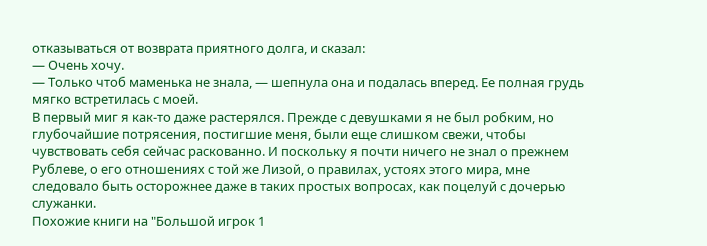отказываться от возврата приятного долга, и сказал:
— Очень хочу.
— Только чтоб маменька не знала, — шепнула она и подалась вперед. Ее полная грудь мягко встретилась с моей.
В первый миг я как-то даже растерялся. Прежде с девушками я не был робким, но глубочайшие потрясения, постигшие меня, были еще слишком свежи, чтобы чувствовать себя сейчас раскованно. И поскольку я почти ничего не знал о прежнем Рублеве, о его отношениях с той же Лизой, о правилах, устоях этого мира, мне следовало быть осторожнее даже в таких простых вопросах, как поцелуй с дочерью служанки.
Похожие книги на "Большой игрок 1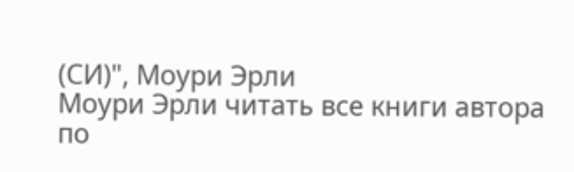(СИ)", Моури Эрли
Моури Эрли читать все книги автора по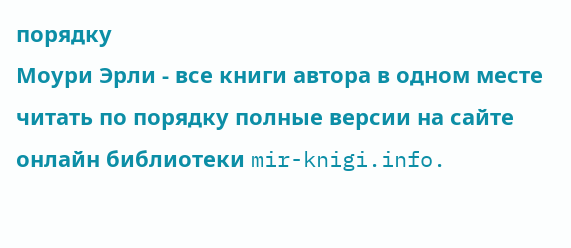порядку
Моури Эрли - все книги автора в одном месте читать по порядку полные версии на сайте онлайн библиотеки mir-knigi.info.